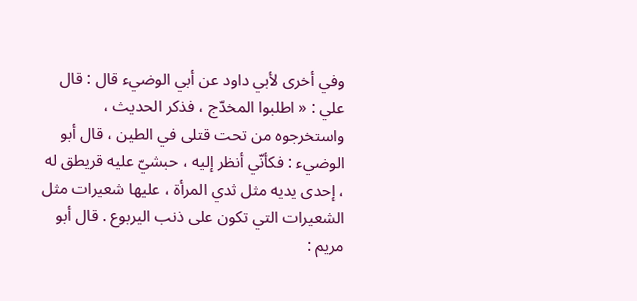وفي أخرى لأبي داود عن أبي الوضيء قال : قال علي : « اطلبوا المخدّج ، فذكر الحديث ، واستخرجوه من تحت قتلى في الطين ، قال أبو الوضيء : فكأنّي أنظر إليه ، حبشيّ عليه قريطق له ، إحدى يديه مثل ثدي المرأة ، عليها شعيرات مثل الشعيرات التي تكون على ذنب اليربوع . قال أبو مريم :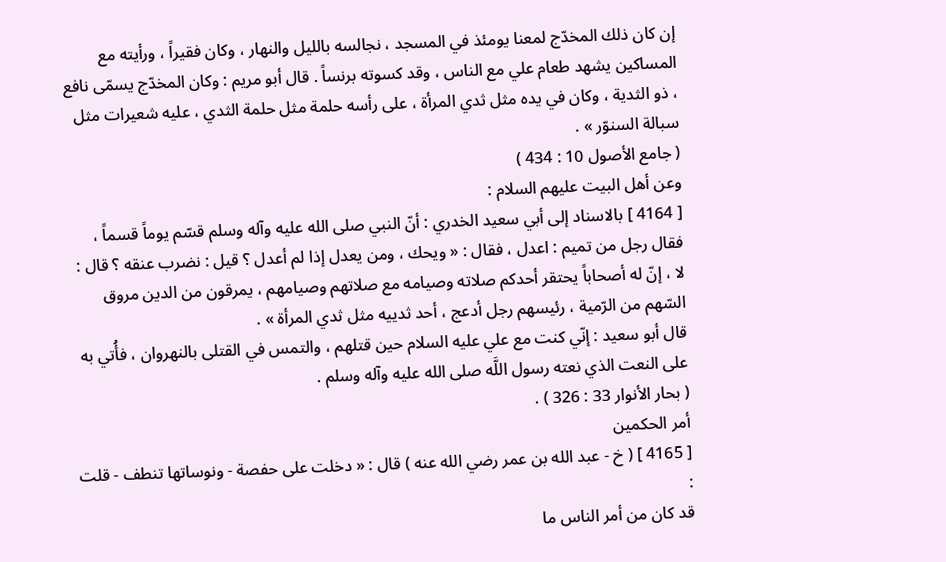إن كان ذلك المخدّج لمعنا يومئذ في المسجد ، نجالسه بالليل والنهار ، وكان فقيراً ، ورأيته مع المساكين يشهد طعام علي مع الناس ، وقد كسوته برنساً . قال أبو مريم : وكان المخدّج يسمّى نافع ، ذو الثدية ، وكان في يده مثل ثدي المرأة ، على رأسه حلمة مثل حلمة الثدي ، عليه شعيرات مثل سبالة السنوّر » .
( جامع الأصول 10 : 434 )
وعن أهل البيت عليهم السلام :
[ 4164 ] بالاسناد إلى أبي سعيد الخدري : أنّ النبي صلى الله عليه وآله وسلم قسّم يوماً قسماً ، فقال رجل من تميم : اعدل ، فقال : « ويحك ، ومن يعدل إذا لم أعدل ؟ قيل : نضرب عنقه ؟ قال : لا ، إنّ له أصحاباً يحتقر أحدكم صلاته وصيامه مع صلاتهم وصيامهم ، يمرقون من الدين مروق السّهم من الرّمية ، رئيسهم رجل أدعج ، أحد ثدييه مثل ثدي المرأة » .
قال أبو سعيد : إنّي كنت مع علي عليه السلام حين قتلهم ، والتمس في القتلى بالنهروان ، فأُتي به على النعت الذي نعته رسول اللَّه صلى الله عليه وآله وسلم .
( بحار الأنوار 33 : 326 ) .
أمر الحكمين
[ 4165 ] ( خ - عبد الله بن عمر رضي الله عنه ) قال : « دخلت على حفصة - ونوساتها تنطف - قلت :
قد كان من أمر الناس ما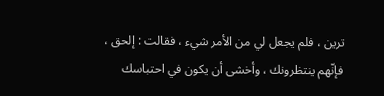ترين ، فلم يجعل لي من الأمر شيء ، فقالت : إلحق ، فإنّهم ينتظرونك ، وأخشى أن يكون في احتباسك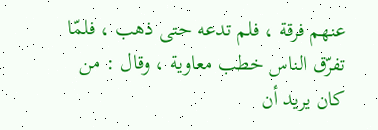عنهم فرقة ، فلم تدعه حتى ذهب ، فلمّا تفرّق الناس خطب معاوية ، وقال : من كان يريد أن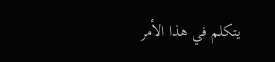يتكلم في هذا الأمر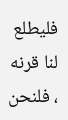فليطلع لنا قرنه ، فلنحن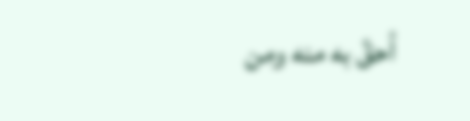أحقّ به منه ومن